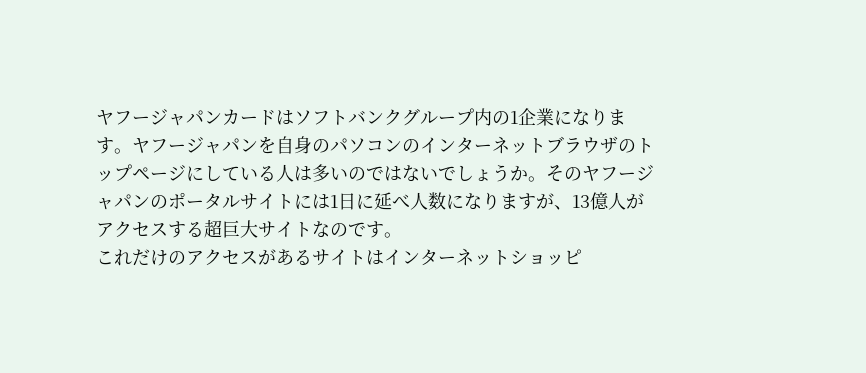ヤフージャパンカードはソフトバンクグループ内の1企業になります。ヤフージャパンを自身のパソコンのインターネットブラウザのトップページにしている人は多いのではないでしょうか。そのヤフージャパンのポータルサイトには1日に延べ人数になりますが、13億人がアクセスする超巨大サイトなのです。
これだけのアクセスがあるサイトはインターネットショッピ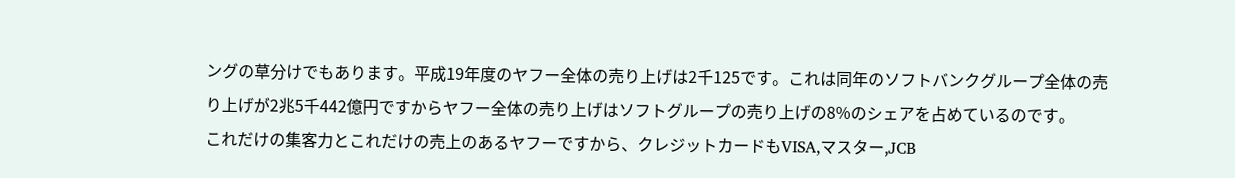ングの草分けでもあります。平成19年度のヤフー全体の売り上げは2千125です。これは同年のソフトバンクグループ全体の売り上げが2兆5千442億円ですからヤフー全体の売り上げはソフトグループの売り上げの8%のシェアを占めているのです。
これだけの集客力とこれだけの売上のあるヤフーですから、クレジットカードもVISA,マスター,JCB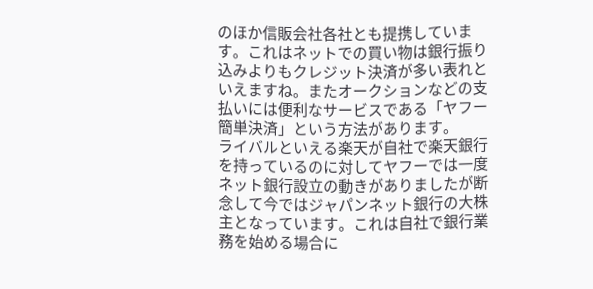のほか信販会社各社とも提携しています。これはネットでの買い物は銀行振り込みよりもクレジット決済が多い表れといえますね。またオークションなどの支払いには便利なサービスである「ヤフー簡単決済」という方法があります。
ライバルといえる楽天が自社で楽天銀行を持っているのに対してヤフーでは一度ネット銀行設立の動きがありましたが断念して今ではジャパンネット銀行の大株主となっています。これは自社で銀行業務を始める場合に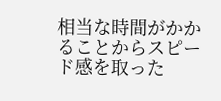相当な時間がかかることからスピード感を取った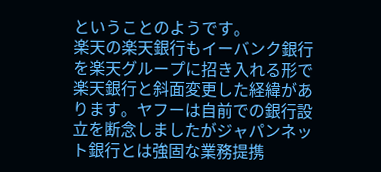ということのようです。
楽天の楽天銀行もイーバンク銀行を楽天グループに招き入れる形で楽天銀行と斜面変更した経緯があります。ヤフーは自前での銀行設立を断念しましたがジャパンネット銀行とは強固な業務提携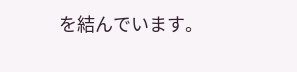を結んでいます。